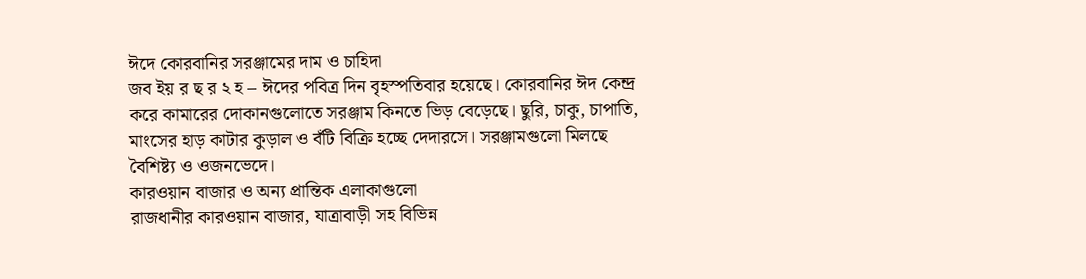ঈদে কোরবানির সরঞ্জামের দাম ও চাহিদা
জব ইয় র ছ র ২ হ – ঈদের পবিত্র দিন বৃহস্পতিবার হয়েছে। কোরবানির ঈদ কেন্দ্র করে কামারের দোকানগুলোতে সরঞ্জাম কিনতে ভিড় বেড়েছে। ছুরি, চাকু, চাপাতি, মাংসের হাড় কাটার কুড়াল ও বঁটি বিক্রি হচ্ছে দেদারসে। সরঞ্জামগুলো মিলছে বৈশিষ্ট্য ও ওজনভেদে।
কারওয়ান বাজার ও অন্য প্রান্তিক এলাকাগুলো
রাজধানীর কারওয়ান বাজার, যাত্রাবাড়ী সহ বিভিন্ন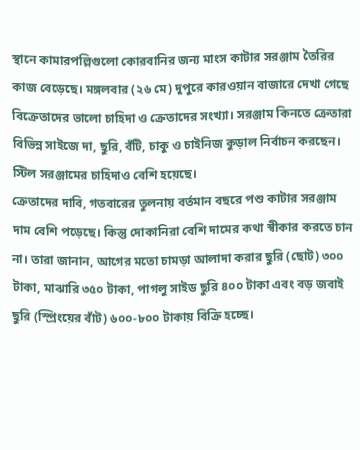স্থানে কামারপল্লিগুলো কোরবানির জন্য মাংস কাটার সরঞ্জাম তৈরির কাজ বেড়েছে। মঙ্গলবার (২৬ মে) দুপুরে কারওয়ান বাজারে দেখা গেছে বিক্রেতাদের ভালো চাহিদা ও ক্রেতাদের সংখ্যা। সরঞ্জাম কিনতে ক্রেতারা বিভিন্ন সাইজে দা, ছুরি, বঁটি, চাকু ও চাইনিজ কুড়াল নির্বাচন করছেন। স্টিল সরঞ্জামের চাহিদাও বেশি হয়েছে।
ক্রেতাদের দাবি, গতবারের তুলনায় বর্তমান বছরে পশু কাটার সরঞ্জাম দাম বেশি পড়েছে। কিন্তু দোকানিরা বেশি দামের কথা স্বীকার করতে চান না। তারা জানান, আগের মতো চামড়া আলাদা করার ছুরি (ছোট) ৩০০ টাকা, মাঝারি ৩৫০ টাকা, পাগলু সাইড ছুরি ৪০০ টাকা এবং বড় জবাই ছুরি (স্প্রিংয়ের বাঁট) ৬০০-৮০০ টাকায় বিক্রি হচ্ছে।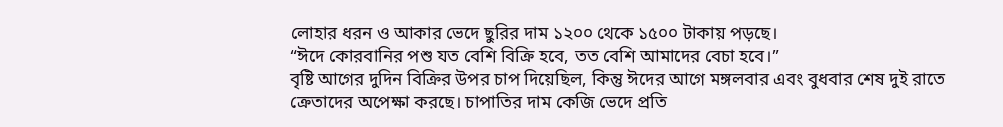লোহার ধরন ও আকার ভেদে ছুরির দাম ১২০০ থেকে ১৫০০ টাকায় পড়ছে।
“ঈদে কোরবানির পশু যত বেশি বিক্রি হবে, তত বেশি আমাদের বেচা হবে।”
বৃষ্টি আগের দুদিন বিক্রির উপর চাপ দিয়েছিল, কিন্তু ঈদের আগে মঙ্গলবার এবং বুধবার শেষ দুই রাতে ক্রেতাদের অপেক্ষা করছে। চাপাতির দাম কেজি ভেদে প্রতি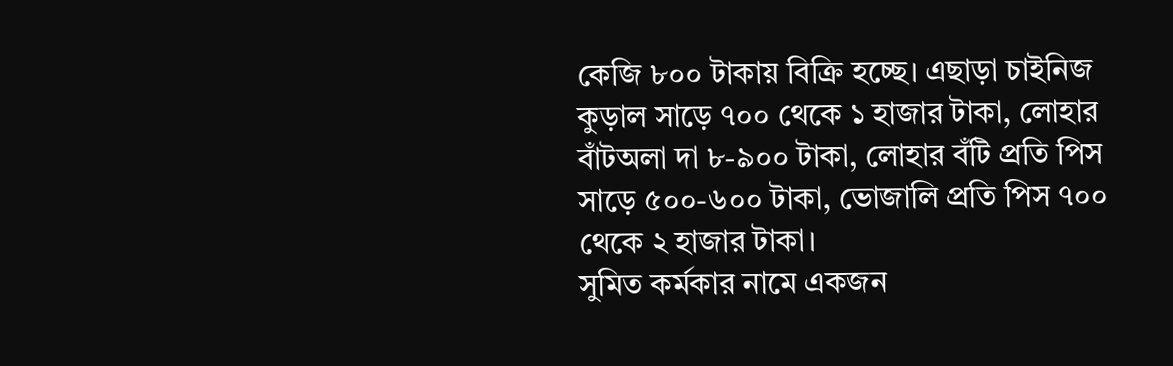কেজি ৮০০ টাকায় বিক্রি হচ্ছে। এছাড়া চাইনিজ কুড়াল সাড়ে ৭০০ থেকে ১ হাজার টাকা, লোহার বাঁটঅলা দা ৮-৯০০ টাকা, লোহার বঁটি প্রতি পিস সাড়ে ৫০০-৬০০ টাকা, ভোজালি প্রতি পিস ৭০০ থেকে ২ হাজার টাকা।
সুমিত কর্মকার নামে একজন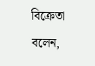বিক্রেতা বলেন,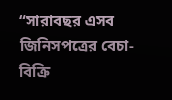“সারাবছর এসব জিনিসপত্রের বেচা-বিক্রি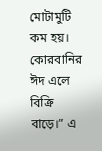মোটামুটি কম হয়। কোরবানির ঈদ এলে বিক্রি বাড়ে।” এ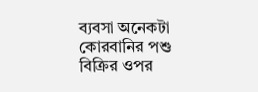ব্যবসা অনেকটা কোরবানির পশু বিক্রির ওপর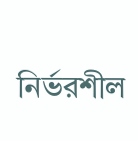নির্ভরশীল